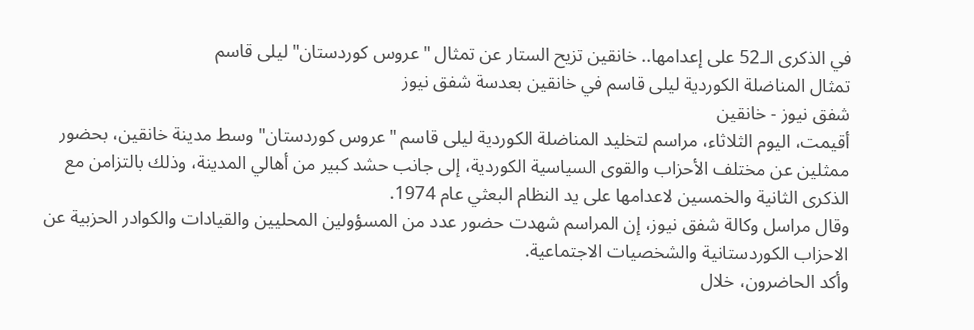في الذكرى الـ52 على إعدامها.. خانقين تزيح الستار عن تمثال "عروس كوردستان" ليلى قاسم
تمثال المناضلة الكوردية ليلى قاسم في خانقين بعدسة شفق نيوز
شفق نيوز - خانقين
أقيمت، اليوم الثلاثاء، مراسم لتخليد المناضلة الكوردية ليلى قاسم "عروس كوردستان" وسط مدينة خانقين، بحضور ممثلين عن مختلف الأحزاب والقوى السياسية الكوردية، إلى جانب حشد كبير من أهالي المدينة، وذلك بالتزامن مع الذكرى الثانية والخمسين لاعدامها على يد النظام البعثي عام 1974.
وقال مراسل وكالة شفق نيوز، إن المراسم شهدت حضور عدد من المسؤولين المحليين والقيادات والكوادر الحزبية عن الاحزاب الكوردستانية والشخصيات الاجتماعية.
وأكد الحاضرون، خلال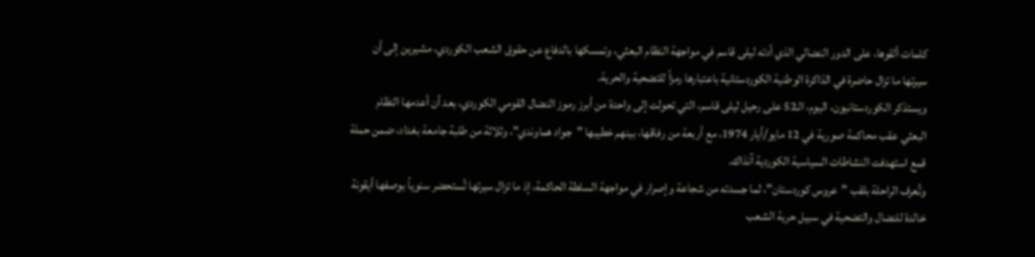كلمات ألقوها، على الدور النضالي الذي أدته ليلى قاسم في مواجهة النظام البعثي، وتمسكها بالدفاع عن حقوق الشعب الكوردي، مشيرين إلى أن سيرتها ما تزال حاضرة في الذاكرة الوطنية الكوردستانية باعتبارها رمزاً للتضحية والحرية.
ويستذكر الكوردستانيون، اليوم، الـ52 على رحيل ليلى قاسم، التي تحولت إلى واحدة من أبرز رموز النضال القومي الكوردي، بعد أن أعدمها النظام البعثي عقب محاكمة صورية في 12 مايو/أيار 1974، مع أربعة من رفاقها، بينهم خطيبها "جواد هماوندي"، وثلاثة من طلبة جامعة بغداد، ضمن حملة قمع استهدفت النشاطات السياسية الكوردية آنذاك.
وتُعرف الراحلة بلقب "عروس كوردستان"، لما جسدته من شجاعة وإصرار في مواجهة السلطة الحاكمة، إذ ما تزال سيرتها تُستحضر سنوياً بوصفها أيقونة خالدة للنضال والتضحية في سبيل حرية الشعب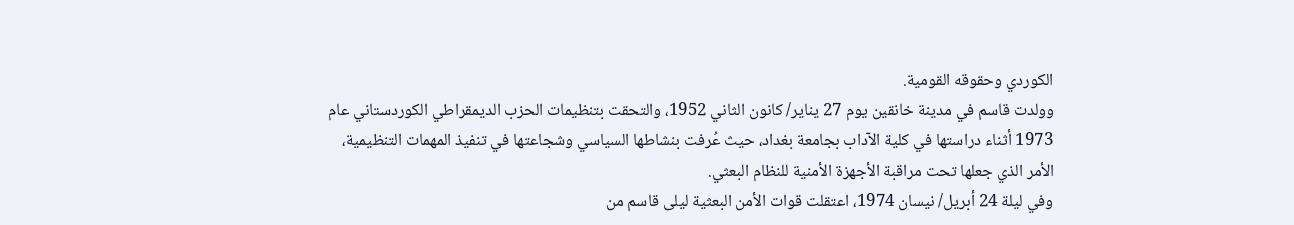الكوردي وحقوقه القومية.
وولدت قاسم في مدينة خانقين يوم 27 يناير/ كانون الثاني 1952، والتحقت بتنظيمات الحزب الديمقراطي الكوردستاني عام 1973 أثناء دراستها في كلية الآداب بجامعة بغداد، حيث عُرفت بنشاطها السياسي وشجاعتها في تنفيذ المهمات التنظيمية، الأمر الذي جعلها تحت مراقبة الأجهزة الأمنية للنظام البعثي.
وفي ليلة 24 أبريل/ نيسان 1974، اعتقلت قوات الأمن البعثية ليلى قاسم من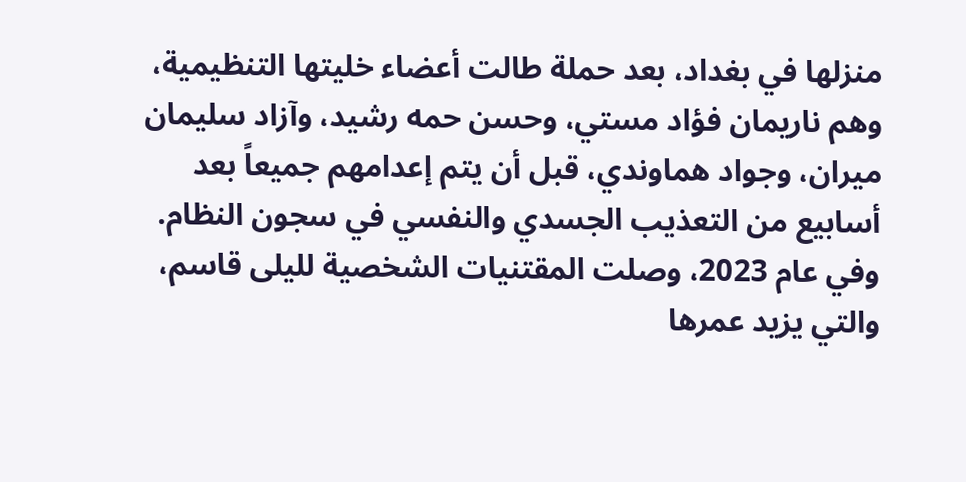منزلها في بغداد، بعد حملة طالت أعضاء خليتها التنظيمية، وهم ناريمان فؤاد مستي، وحسن حمه رشيد، وآزاد سليمان ميران، وجواد هماوندي، قبل أن يتم إعدامهم جميعاً بعد أسابيع من التعذيب الجسدي والنفسي في سجون النظام.
وفي عام 2023، وصلت المقتنيات الشخصية لليلى قاسم، والتي يزيد عمرها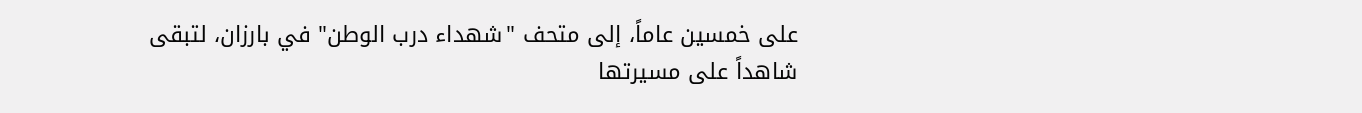على خمسين عاماً، إلى متحف "شهداء درب الوطن" في بارزان، لتبقى شاهداً على مسيرتها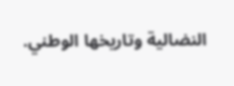النضالية وتاريخها الوطني.